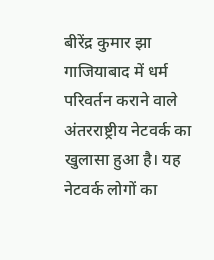बीरेंद्र कुमार झा
गाजियाबाद में धर्म परिवर्तन कराने वाले अंतरराष्ट्रीय नेटवर्क का खुलासा हुआ है। यह नेटवर्क लोगों का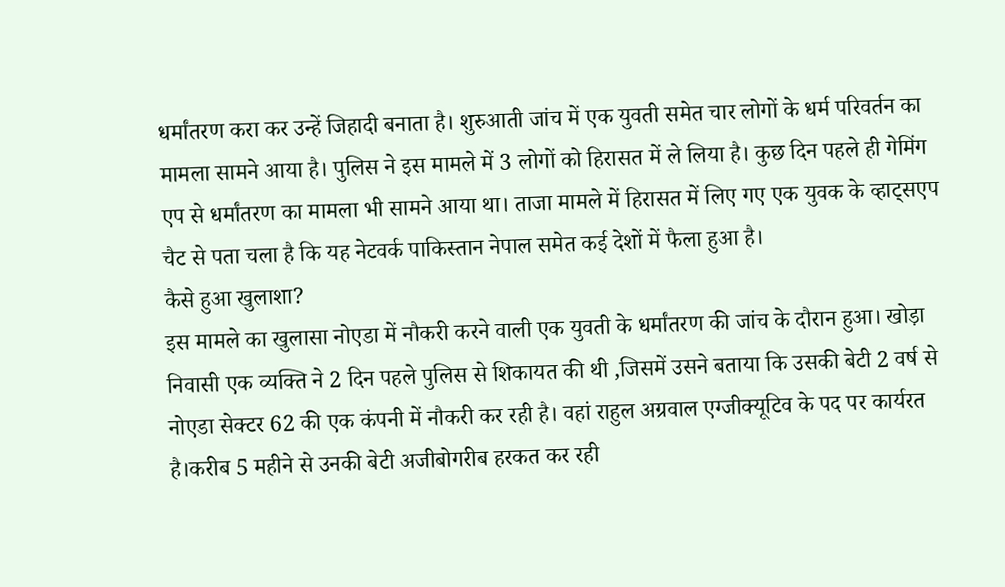धर्मांतरण करा कर उन्हें जिहादी बनाता है। शुरुआती जांच में एक युवती समेत चार लोगों के धर्म परिवर्तन का मामला सामने आया है। पुलिस ने इस मामले में 3 लोगों को हिरासत में ले लिया है। कुछ दिन पहले ही गेमिंग एप से धर्मांतरण का मामला भी सामने आया था। ताजा मामले में हिरासत में लिए गए एक युवक के व्हाट्सएप चैट से पता चला है कि यह नेटवर्क पाकिस्तान नेपाल समेत कई देशों में फैला हुआ है।
कैसे हुआ खुलाशा?
इस मामले का खुलासा नोएडा में नौकरी करने वाली एक युवती के धर्मांतरण की जांच के दौरान हुआ। खोड़ा निवासी एक व्यक्ति ने 2 दिन पहले पुलिस से शिकायत की थी ,जिसमें उसने बताया कि उसकी बेटी 2 वर्ष से नोएडा सेक्टर 62 की एक कंपनी में नौकरी कर रही है। वहां राहुल अग्रवाल एग्जीक्यूटिव के पद पर कार्यरत है।करीब 5 महीने से उनकी बेटी अजीबोगरीब हरकत कर रही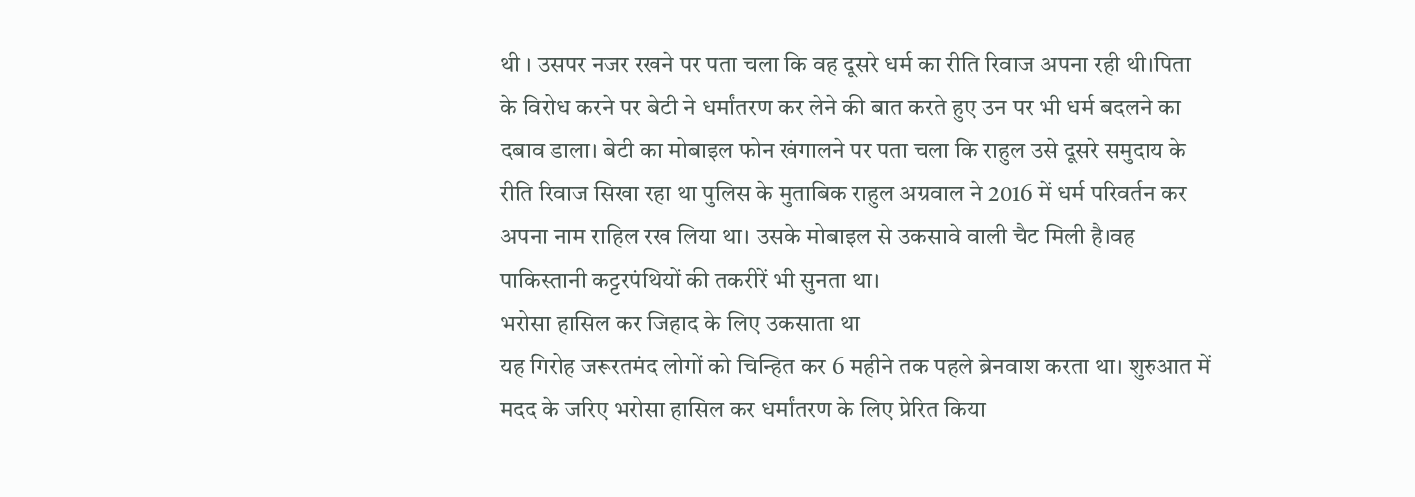थी । उसपर नजर रखने पर पता चला कि वह दूसरे धर्म का रीति रिवाज अपना रही थी।पिता के विरोध करने पर बेटी ने धर्मांतरण कर लेने की बात करते हुए उन पर भी धर्म बदलने का दबाव डाला। बेटी का मोबाइल फोन खंगालने पर पता चला कि राहुल उसे दूसरे समुदाय के रीति रिवाज सिखा रहा था पुलिस के मुताबिक राहुल अग्रवाल ने 2016 में धर्म परिवर्तन कर अपना नाम राहिल रख लिया था। उसके मोबाइल से उकसावे वाली चैट मिली है।वह पाकिस्तानी कट्टरपंथियों की तकरीरें भी सुनता था।
भरोसा हासिल कर जिहाद के लिए उकसाता था
यह गिरोह जरूरतमंद लोगों को चिन्हित कर 6 महीने तक पहले ब्रेनवाश करता था। शुरुआत में मदद के जरिए भरोसा हासिल कर धर्मांतरण के लिए प्रेरित किया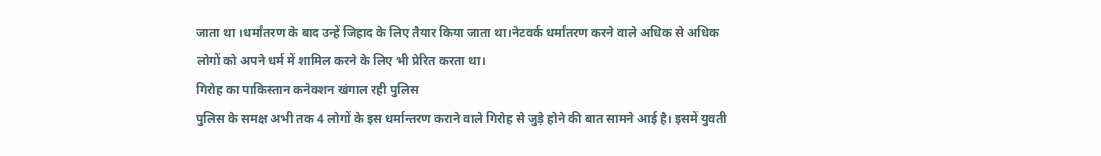जाता था ।धर्मांतरण के बाद उन्हें जिहाद के लिए तैयार किया जाता था।नेटवर्क धर्मांतरण करने वाले अधिक से अधिक लोगों को अपने धर्म में शामिल करने के लिए भी प्रेरित करता था।
गिरोह का पाकिस्तान कनेक्शन खंगाल रही पुलिस
पुलिस के समक्ष अभी तक 4 लोगों के इस धर्मान्तरण कराने वाले गिरोह से जुड़े होने की बात सामने आई है। इसमें युवती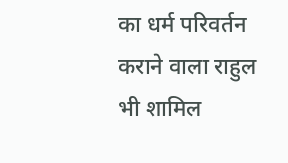का धर्म परिवर्तन कराने वाला राहुल भी शामिल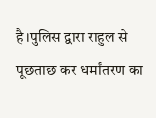है।पुलिस द्वारा राहुल से पूछताछ कर धर्मांतरण का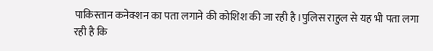पाकिस्तान कनेक्शन का पता लगाने की कोशिश की जा रही है।पुलिस राहुल से यह भी पता लगा रही है कि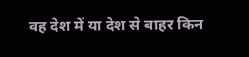वह देश में या देश से बाहर किन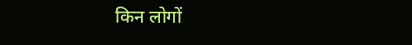किन लोगों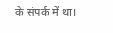के संपर्क में था।